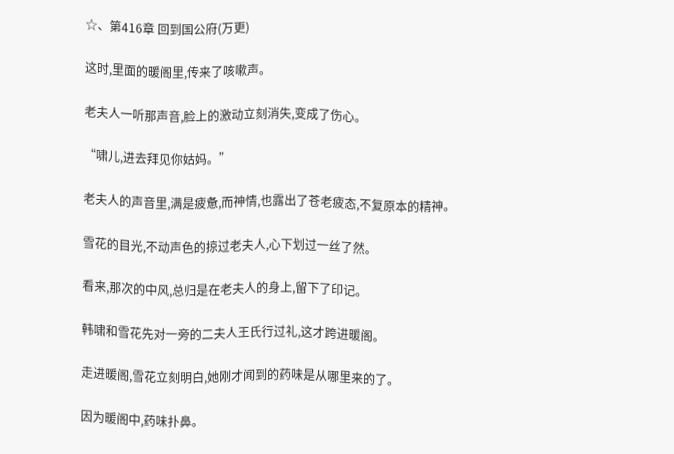☆、第416章 回到国公府(万更)

这时,里面的暖阁里,传来了咳嗽声。

老夫人一听那声音,脸上的激动立刻消失,变成了伤心。

“啸儿,进去拜见你姑妈。”

老夫人的声音里,满是疲惫,而神情,也露出了苍老疲态,不复原本的精神。

雪花的目光,不动声色的掠过老夫人,心下划过一丝了然。

看来,那次的中风,总归是在老夫人的身上,留下了印记。

韩啸和雪花先对一旁的二夫人王氏行过礼,这才跨进暖阁。

走进暖阁,雪花立刻明白,她刚才闻到的药味是从哪里来的了。

因为暖阁中,药味扑鼻。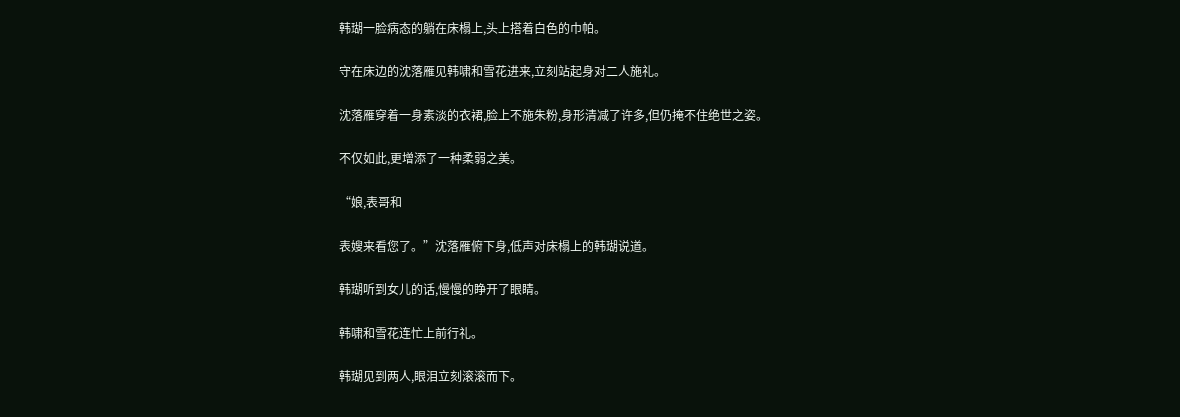韩瑚一脸病态的躺在床榻上,头上搭着白色的巾帕。

守在床边的沈落雁见韩啸和雪花进来,立刻站起身对二人施礼。

沈落雁穿着一身素淡的衣裙,脸上不施朱粉,身形清减了许多,但仍掩不住绝世之姿。

不仅如此,更增添了一种柔弱之美。

“娘,表哥和

表嫂来看您了。”沈落雁俯下身,低声对床榻上的韩瑚说道。

韩瑚听到女儿的话,慢慢的睁开了眼睛。

韩啸和雪花连忙上前行礼。

韩瑚见到两人,眼泪立刻滚滚而下。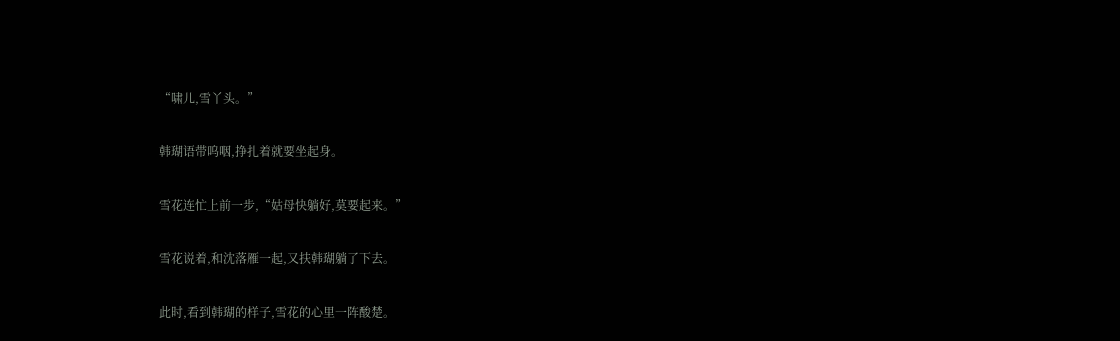“啸儿,雪丫头。”

韩瑚语带呜咽,挣扎着就要坐起身。

雪花连忙上前一步,“姑母快躺好,莫要起来。”

雪花说着,和沈落雁一起,又扶韩瑚躺了下去。

此时,看到韩瑚的样子,雪花的心里一阵酸楚。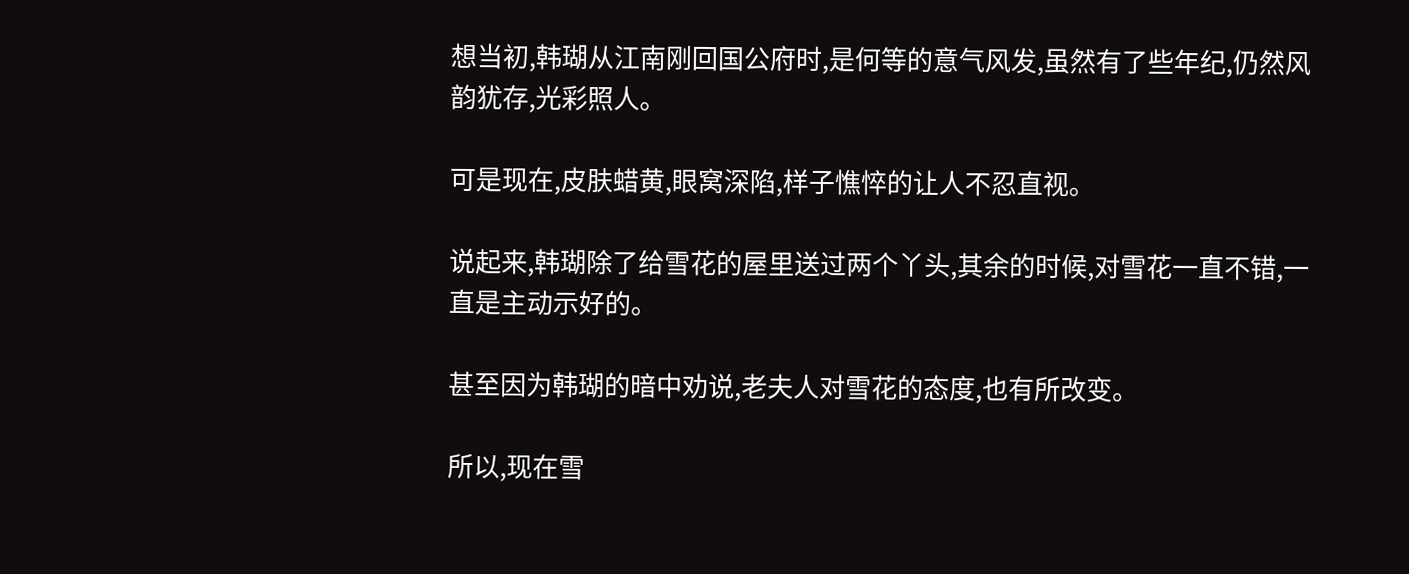想当初,韩瑚从江南刚回国公府时,是何等的意气风发,虽然有了些年纪,仍然风韵犹存,光彩照人。

可是现在,皮肤蜡黄,眼窝深陷,样子憔悴的让人不忍直视。

说起来,韩瑚除了给雪花的屋里送过两个丫头,其余的时候,对雪花一直不错,一直是主动示好的。

甚至因为韩瑚的暗中劝说,老夫人对雪花的态度,也有所改变。

所以,现在雪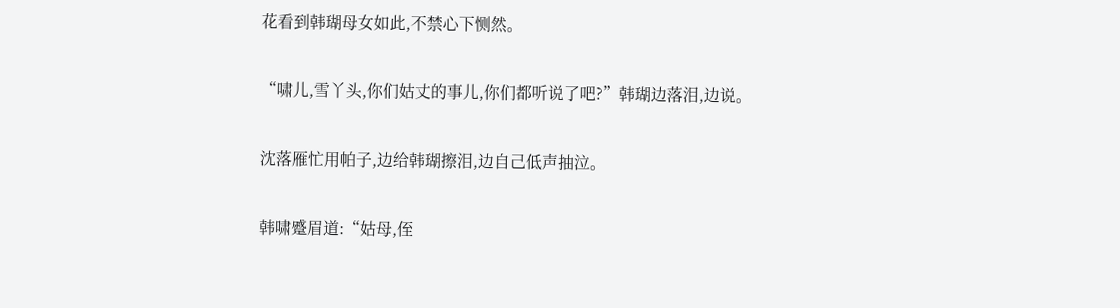花看到韩瑚母女如此,不禁心下恻然。

“啸儿,雪丫头,你们姑丈的事儿,你们都听说了吧?”韩瑚边落泪,边说。

沈落雁忙用帕子,边给韩瑚擦泪,边自己低声抽泣。

韩啸蹙眉道:“姑母,侄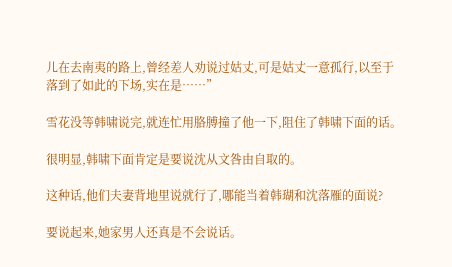儿在去南夷的路上,曾经差人劝说过姑丈,可是姑丈一意孤行,以至于落到了如此的下场,实在是……”

雪花没等韩啸说完,就连忙用胳膊撞了他一下,阻住了韩啸下面的话。

很明显,韩啸下面肯定是要说沈从文咎由自取的。

这种话,他们夫妻背地里说就行了,哪能当着韩瑚和沈落雁的面说?

要说起来,她家男人还真是不会说话。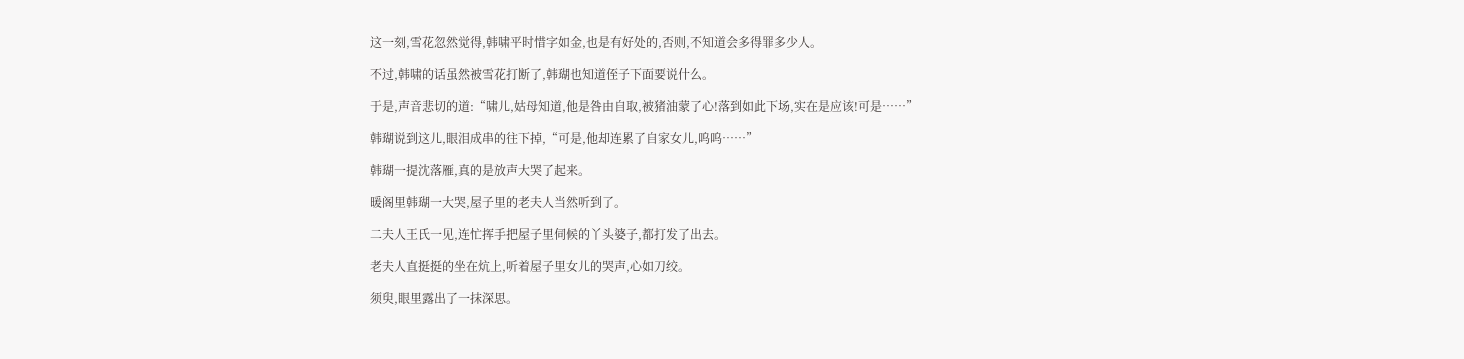这一刻,雪花忽然觉得,韩啸平时惜字如金,也是有好处的,否则,不知道会多得罪多少人。

不过,韩啸的话虽然被雪花打断了,韩瑚也知道侄子下面要说什么。

于是,声音悲切的道:“啸儿,姑母知道,他是咎由自取,被猪油蒙了心!落到如此下场,实在是应该!可是……”

韩瑚说到这儿,眼泪成串的往下掉,“可是,他却连累了自家女儿,呜呜……”

韩瑚一提沈落雁,真的是放声大哭了起来。

暖阁里韩瑚一大哭,屋子里的老夫人当然听到了。

二夫人王氏一见,连忙挥手把屋子里伺候的丫头婆子,都打发了出去。

老夫人直挺挺的坐在炕上,听着屋子里女儿的哭声,心如刀绞。

须臾,眼里露出了一抹深思。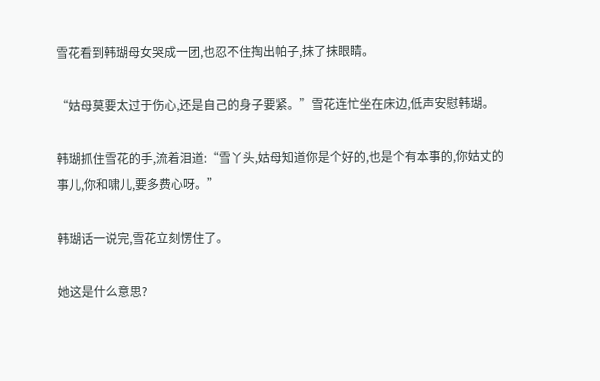雪花看到韩瑚母女哭成一团,也忍不住掏出帕子,抹了抹眼睛。

“姑母莫要太过于伤心,还是自己的身子要紧。”雪花连忙坐在床边,低声安慰韩瑚。

韩瑚抓住雪花的手,流着泪道:“雪丫头,姑母知道你是个好的,也是个有本事的,你姑丈的事儿,你和啸儿,要多费心呀。”

韩瑚话一说完,雪花立刻愣住了。

她这是什么意思?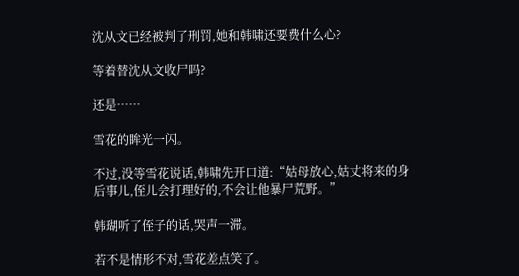沈从文已经被判了刑罚,她和韩啸还要费什么心?

等着替沈从文收尸吗?

还是……

雪花的眸光一闪。

不过,没等雪花说话,韩啸先开口道:“姑母放心,姑丈将来的身后事儿,侄儿会打理好的,不会让他暴尸荒野。”

韩瑚听了侄子的话,哭声一滞。

若不是情形不对,雪花差点笑了。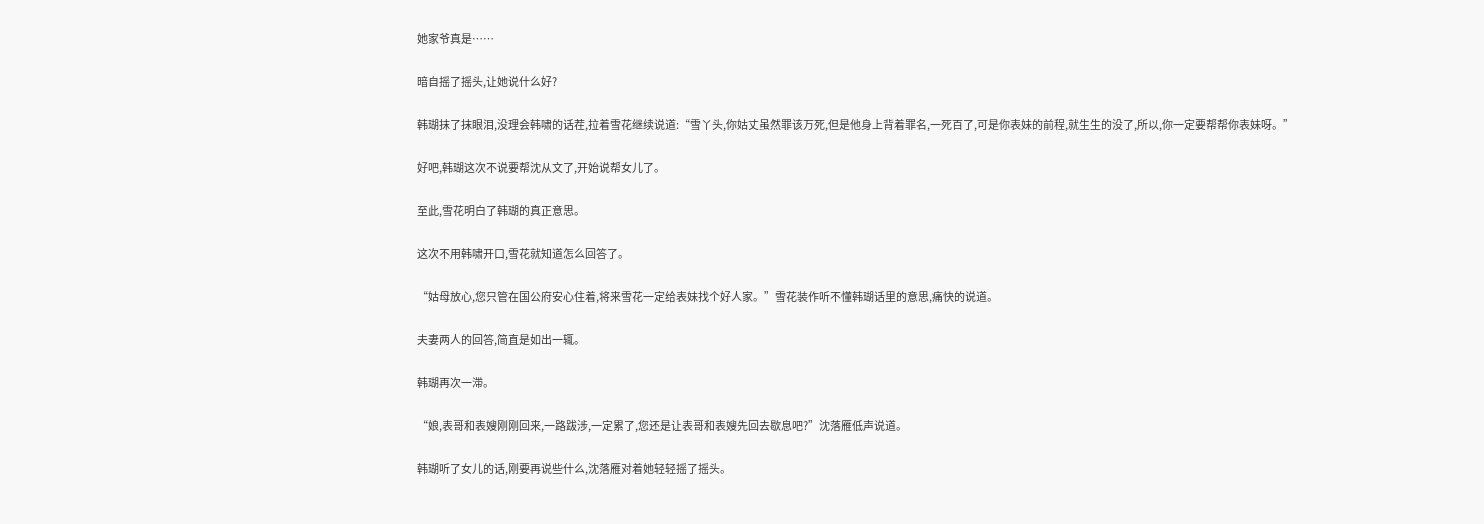她家爷真是……

暗自摇了摇头,让她说什么好?

韩瑚抹了抹眼泪,没理会韩啸的话茬,拉着雪花继续说道:“雪丫头,你姑丈虽然罪该万死,但是他身上背着罪名,一死百了,可是你表妹的前程,就生生的没了,所以,你一定要帮帮你表妹呀。”

好吧,韩瑚这次不说要帮沈从文了,开始说帮女儿了。

至此,雪花明白了韩瑚的真正意思。

这次不用韩啸开口,雪花就知道怎么回答了。

“姑母放心,您只管在国公府安心住着,将来雪花一定给表妹找个好人家。”雪花装作听不懂韩瑚话里的意思,痛快的说道。

夫妻两人的回答,简直是如出一辄。

韩瑚再次一滞。

“娘,表哥和表嫂刚刚回来,一路跋涉,一定累了,您还是让表哥和表嫂先回去歇息吧?”沈落雁低声说道。

韩瑚听了女儿的话,刚要再说些什么,沈落雁对着她轻轻摇了摇头。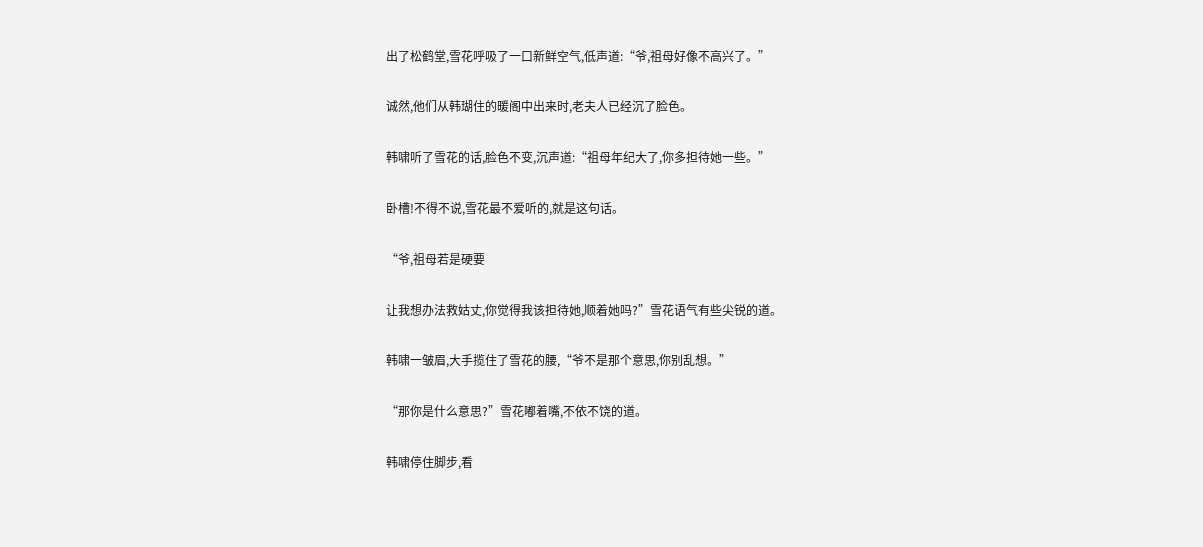出了松鹤堂,雪花呼吸了一口新鲜空气,低声道:“爷,祖母好像不高兴了。”

诚然,他们从韩瑚住的暖阁中出来时,老夫人已经沉了脸色。

韩啸听了雪花的话,脸色不变,沉声道:“祖母年纪大了,你多担待她一些。”

卧槽!不得不说,雪花最不爱听的,就是这句话。

“爷,祖母若是硬要

让我想办法救姑丈,你觉得我该担待她,顺着她吗?”雪花语气有些尖锐的道。

韩啸一皱眉,大手揽住了雪花的腰,“爷不是那个意思,你别乱想。”

“那你是什么意思?”雪花嘟着嘴,不依不饶的道。

韩啸停住脚步,看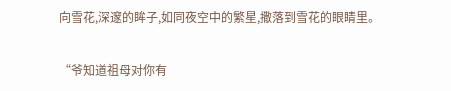向雪花,深邃的眸子,如同夜空中的繁星,撒落到雪花的眼睛里。

“爷知道祖母对你有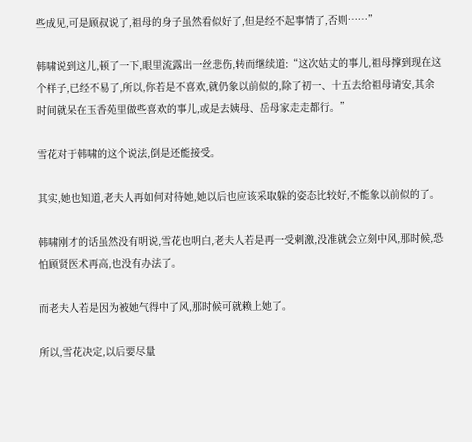些成见,可是顾叔说了,祖母的身子虽然看似好了,但是经不起事情了,否则……”

韩啸说到这儿,顿了一下,眼里流露出一丝悲伤,转而继续道:“这次姑丈的事儿,祖母撑到现在这个样子,已经不易了,所以,你若是不喜欢,就仍象以前似的,除了初一、十五去给祖母请安,其余时间就呆在玉香苑里做些喜欢的事儿,或是去姨母、岳母家走走都行。”

雪花对于韩啸的这个说法,倒是还能接受。

其实,她也知道,老夫人再如何对待她,她以后也应该采取躲的姿态比较好,不能象以前似的了。

韩啸刚才的话虽然没有明说,雪花也明白,老夫人若是再一受刺激,没准就会立刻中风,那时候,恐怕顾贤医术再高,也没有办法了。

而老夫人若是因为被她气得中了风,那时候可就赖上她了。

所以,雪花决定,以后要尽量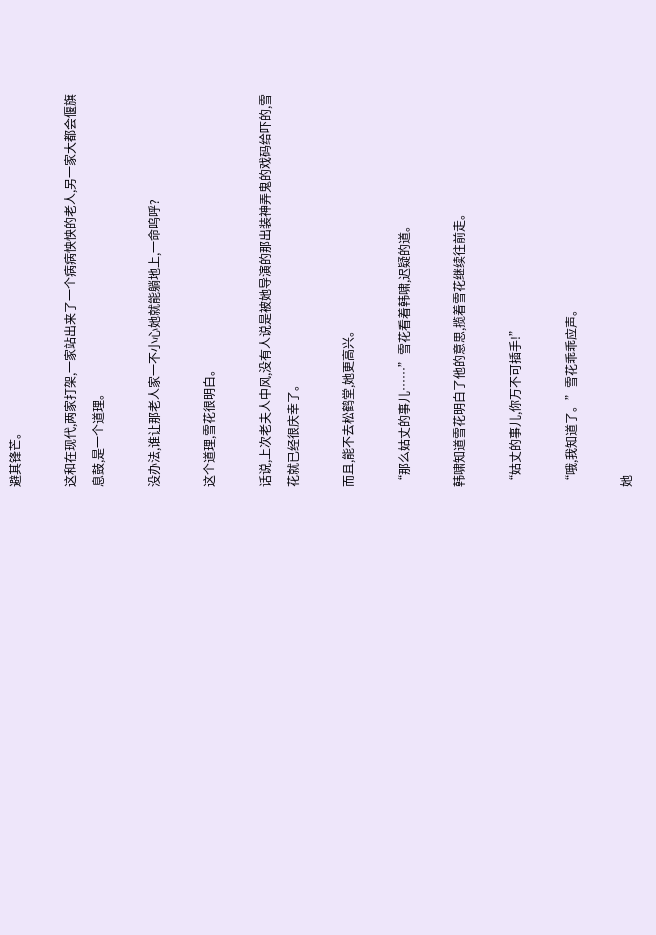避其锋芒。

这和在现代,两家打架,一家站出来了一个病病怏怏的老人,另一家大都会偃旗息鼓,是一个道理。

没办法,谁让那老人家一不小心她就能躺地上,一命呜呼?

这个道理,雪花很明白。

话说,上次老夫人中风,没有人说是被她导演的那出装神弄鬼的戏码给吓的,雪花就已经很庆幸了。

而且,能不去松鹤堂,她更高兴。

“那么姑丈的事儿……”雪花看着韩啸,迟疑的道。

韩啸知道雪花明白了他的意思,揽着雪花继续往前走。

“姑丈的事儿,你万不可插手!”

“哦,我知道了。”雪花乖乖应声。

她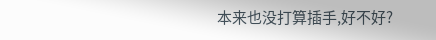本来也没打算插手,好不好?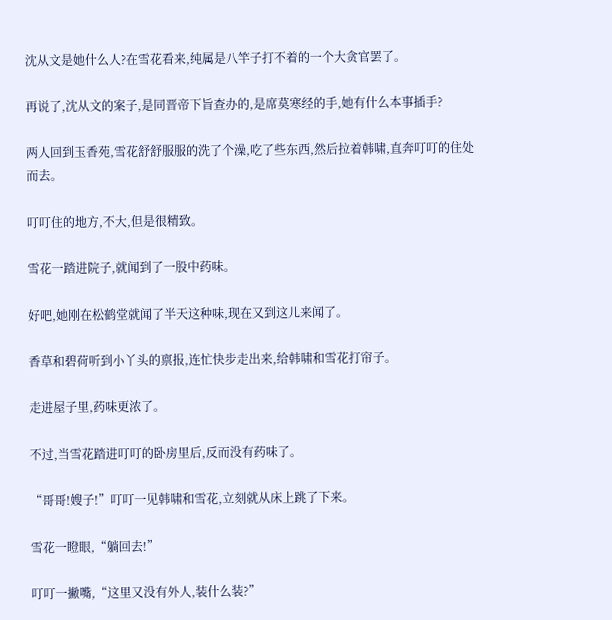沈从文是她什么人?在雪花看来,纯属是八竿子打不着的一个大贪官罢了。

再说了,沈从文的案子,是同晋帝下旨查办的,是席莫寒经的手,她有什么本事插手?

两人回到玉香苑,雪花舒舒服服的洗了个澡,吃了些东西,然后拉着韩啸,直奔叮叮的住处而去。

叮叮住的地方,不大,但是很精致。

雪花一踏进院子,就闻到了一股中药味。

好吧,她刚在松鹤堂就闻了半天这种味,现在又到这儿来闻了。

香草和碧荷听到小丫头的禀报,连忙快步走出来,给韩啸和雪花打帘子。

走进屋子里,药味更浓了。

不过,当雪花踏进叮叮的卧房里后,反而没有药味了。

“哥哥!嫂子!”叮叮一见韩啸和雪花,立刻就从床上跳了下来。

雪花一瞪眼,“躺回去!”

叮叮一撇嘴,“这里又没有外人,装什么装?”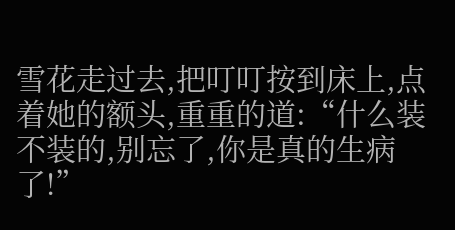雪花走过去,把叮叮按到床上,点着她的额头,重重的道:“什么装不装的,别忘了,你是真的生病了!”